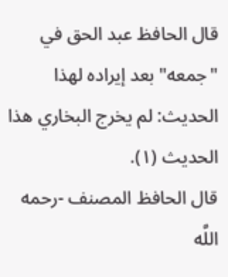قال الحافظ عبد الحق في "جمعه" بعد إيراده لهذا الحديث: لم يخرج البخاري هذا الحديث (١).
قال الحافظ المصنف -رحمه اللَّه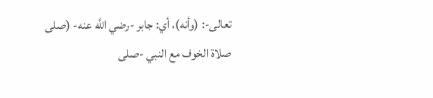تعالى-: (وأنه)، أي: جابر -رضي اللَّه عنه- (صلى صلاة الخوف مع النبي -صلى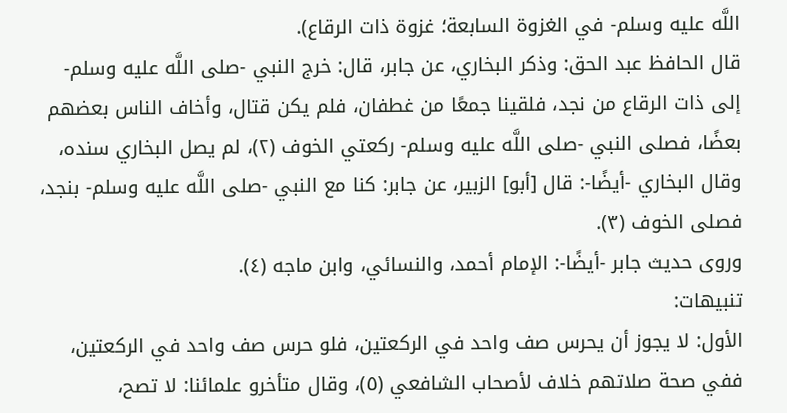اللَّه عليه وسلم- في الغزوة السابعة؛ غزوة ذات الرقاع).
قال الحافظ عبد الحق: وذكر البخاري، عن جابر، قال: خرج النبي -صلى اللَّه عليه وسلم- إلى ذات الرقاع من نجد، فلقينا جمعًا من غطفان، فلم يكن قتال، وأخاف الناس بعضهم بعضًا، فصلى النبي -صلى اللَّه عليه وسلم- ركعتي الخوف (٢)، لم يصل البخاري سنده، وقال البخاري -أيضًا-: قال [أبو] الزبير، عن جابر: كنا مع النبي -صلى اللَّه عليه وسلم- بنجد، فصلى الخوف (٣).
وروى حديث جابر -أيضًا-: الإمام أحمد، والنسائي، وابن ماجه (٤).
تنبيهات:
الأول: لا يجوز أن يحرس صف واحد في الركعتين، فلو حرس صف واحد في الركعتين، ففي صحة صلاتهم خلاف لأصحاب الشافعي (٥)، وقال متأخرو علمائنا: لا تصح،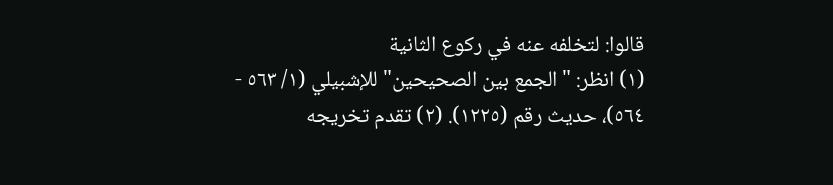قالوا: لتخلفه عنه في ركوع الثانية
(١) انظر: "الجمع بين الصحيحين" للإشبيلي (١/ ٥٦٣ - ٥٦٤)، حديث رقم (١٢٢٥). (٢) تقدم تخريجه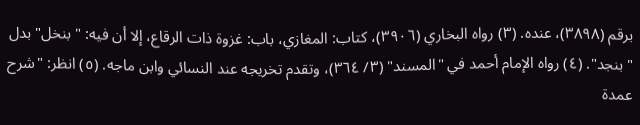برقم (٣٨٩٨)، عنده. (٣) رواه البخاري (٣٩٠٦)، كتاب: المغازي، باب: غزوة ذات الرقاع، إلا أن فيه: "بنخل" بدل "بنجد". (٤) رواه الإمام أحمد في "المسند" (٣/ ٣٦٤)، وتقدم تخريجه عند النسائي وابن ماجه. (٥) انظر: "شرح عمدة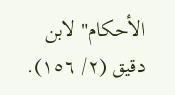الأحكام" لابن دقيق (٢/ ١٥٦).